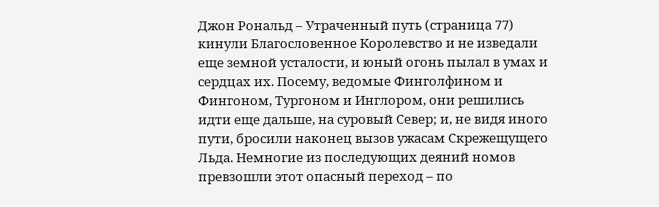Джон Рональд – Утраченный путь (страница 77)
кинули Благословенное Королевство и не изведали еще земной усталости, и юный огонь пылал в умах и сердцах их. Посему, ведомые Финголфином и Фингоном, Тургоном и Инглором, они решились идти еще дальше, на суровый Север; и, не видя иного пути, бросили наконец вызов ужасам Скрежещущего Льда. Немногие из последующих деяний номов превзошли этот опасный переход – по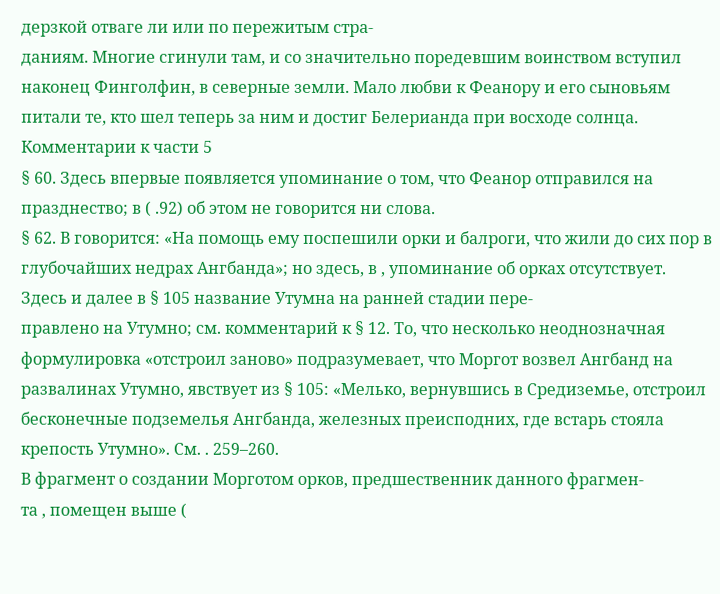дерзкой отваге ли или по пережитым стра-
даниям. Многие сгинули там, и со значительно поредевшим воинством вступил наконец Финголфин, в северные земли. Мало любви к Феанору и его сыновьям питали те, кто шел теперь за ним и достиг Белерианда при восходе солнца.
Комментарии к части 5
§ 60. Здесь впервые появляется упоминание о том, что Феанор отправился на празднество; в ( .92) об этом не говорится ни слова.
§ 62. В говорится: «На помощь ему поспешили орки и балроги, что жили до сих пор в глубочайших недрах Ангбанда»; но здесь, в , упоминание об орках отсутствует. Здесь и далее в § 105 название Утумна на ранней стадии пере-
правлено на Утумно; см. комментарий к § 12. То, что несколько неоднозначная формулировка «отстроил заново» подразумевает, что Моргот возвел Ангбанд на развалинах Утумно, явствует из § 105: «Мелько, вернувшись в Средиземье, отстроил бесконечные подземелья Ангбанда, железных преисподних, где встарь стояла крепость Утумно». См. . 259–260.
В фрагмент о создании Морготом орков, предшественник данного фрагмен-
та , помещен выше (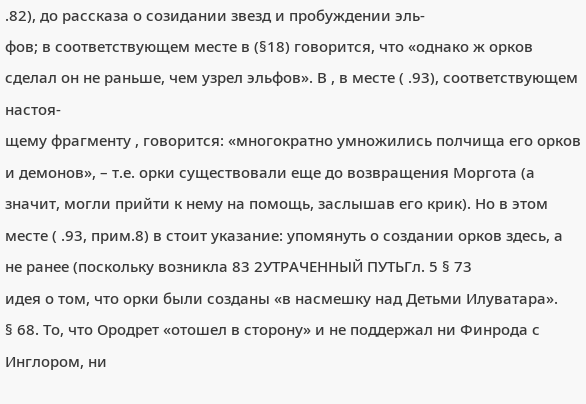.82), до рассказа о созидании звезд и пробуждении эль-
фов; в соответствующем месте в (§18) говорится, что «однако ж орков сделал он не раньше, чем узрел эльфов». В , в месте ( .93), соответствующем настоя-
щему фрагменту , говорится: «многократно умножились полчища его орков и демонов», – т.е. орки существовали еще до возвращения Моргота (а значит, могли прийти к нему на помощь, заслышав его крик). Но в этом месте ( .93, прим.8) в стоит указание: упомянуть о создании орков здесь, а не ранее (поскольку возникла 83 2УТРАЧЕННЫЙ ПУТЬГл. 5 § 73
идея о том, что орки были созданы «в насмешку над Детьми Илуватара».
§ 68. То, что Ородрет «отошел в сторону» и не поддержал ни Финрода с Инглором, ни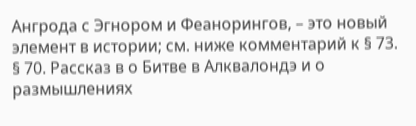Ангрода с Эгнором и Феанорингов, – это новый элемент в истории; см. ниже комментарий к § 73.
§ 70. Рассказ в о Битве в Алквалондэ и о размышлениях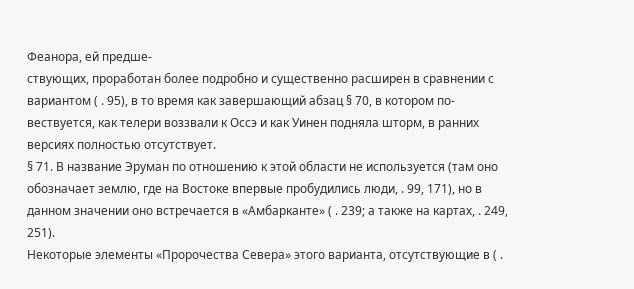Феанора, ей предше-
ствующих, проработан более подробно и существенно расширен в сравнении с вариантом ( . 95), в то время как завершающий абзац § 70, в котором по-
вествуется, как телери воззвали к Оссэ и как Уинен подняла шторм, в ранних версиях полностью отсутствует.
§ 71. В название Эруман по отношению к этой области не используется (там оно обозначает землю, где на Востоке впервые пробудились люди, . 99, 171), но в данном значении оно встречается в «Амбарканте» ( . 239; а также на картах, . 249, 251).
Некоторые элементы «Пророчества Севера» этого варианта, отсутствующие в ( .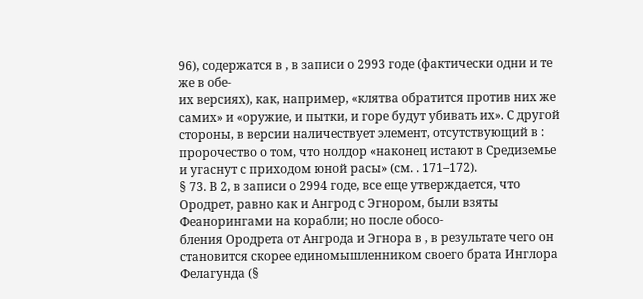96), содержатся в , в записи о 2993 годе (фактически одни и те же в обе-
их версиях), как, например, «клятва обратится против них же самих» и «оружие, и пытки, и горе будут убивать их». С другой стороны, в версии наличествует элемент, отсутствующий в : пророчество о том, что нолдор «наконец истают в Средиземье и угаснут с приходом юной расы» (см. . 171–172).
§ 73. В 2, в записи о 2994 годе, все еще утверждается, что Ородрет, равно как и Ангрод с Эгнором, были взяты Феанорингами на корабли; но после обосо-
бления Ородрета от Ангрода и Эгнора в , в результате чего он становится скорее единомышленником своего брата Инглора Фелагунда (§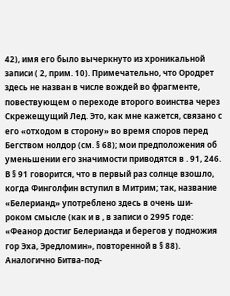42), имя его было вычеркнуто из хроникальной записи ( 2, прим. 10). Примечательно, что Ородрет здесь не назван в числе вождей во фрагменте, повествующем о переходе второго воинства через Скрежещущий Лед. Это, как мне кажется, связано с его «отходом в сторону» во время споров перед Бегством нолдор (см. § 68); мои предположения об уменьшении его значимости приводятся в . 91, 246.
В § 91 говорится, что в первый раз солнце взошло, когда Финголфин вступил в Митрим; так, название «Белерианд» употреблено здесь в очень ши-
роком смысле (как и в , в записи о 2995 годе: «Феанор достиг Белерианда и берегов у подножия гор Эха, Эредломин», повторенной в § 88). Аналогично Битва-под-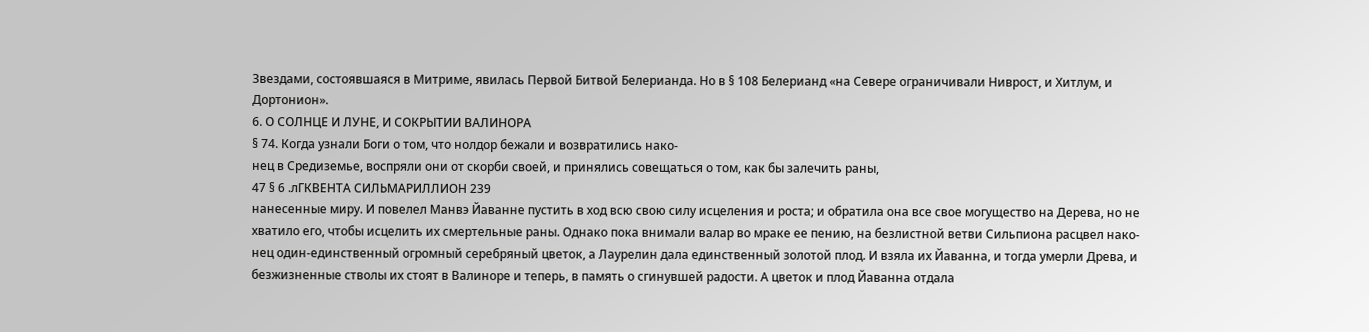Звездами, состоявшаяся в Митриме, явилась Первой Битвой Белерианда. Но в § 108 Белерианд «на Севере ограничивали Ниврост, и Хитлум, и Дортонион».
6. О СОЛНЦЕ И ЛУНЕ, И СОКРЫТИИ ВАЛИНОРА
§ 74. Когда узнали Боги о том, что нолдор бежали и возвратились нако-
нец в Средиземье, воспряли они от скорби своей, и принялись совещаться о том, как бы залечить раны,
47 § 6 .лГКВЕНТА СИЛЬМАРИЛЛИОН 239
нанесенные миру. И повелел Манвэ Йаванне пустить в ход всю свою силу исцеления и роста; и обратила она все свое могущество на Дерева, но не хватило его, чтобы исцелить их смертельные раны. Однако пока внимали валар во мраке ее пению, на безлистной ветви Сильпиона расцвел нако-
нец один-единственный огромный серебряный цветок, а Лаурелин дала единственный золотой плод. И взяла их Йаванна, и тогда умерли Древа, и безжизненные стволы их стоят в Валиноре и теперь, в память о сгинувшей радости. А цветок и плод Йаванна отдала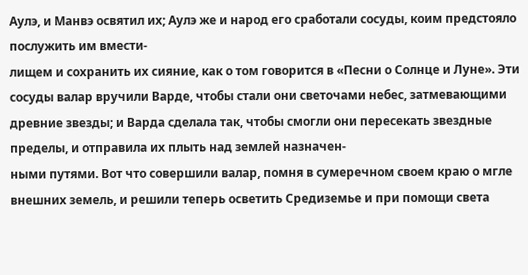Аулэ, и Манвэ освятил их; Аулэ же и народ его сработали сосуды, коим предстояло послужить им вмести-
лищем и сохранить их сияние, как о том говорится в «Песни о Солнце и Луне». Эти сосуды валар вручили Варде, чтобы стали они светочами небес, затмевающими древние звезды; и Варда сделала так, чтобы смогли они пересекать звездные пределы, и отправила их плыть над землей назначен-
ными путями. Вот что совершили валар, помня в сумеречном своем краю о мгле внешних земель, и решили теперь осветить Средиземье и при помощи света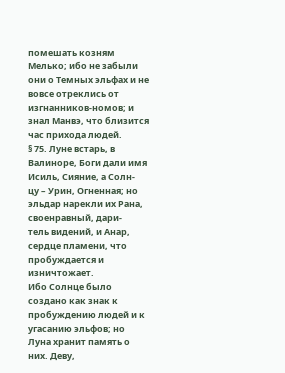помешать козням Мелько; ибо не забыли они о Темных эльфах и не вовсе отреклись от изгнанников-номов; и знал Манвэ, что близится час прихода людей.
§ 75. Луне встарь, в Валиноре, Боги дали имя Исиль, Сияние, а Солн-
цу – Урин, Огненная; но эльдар нарекли их Рана, своенравный, дари-
тель видений, и Анар, сердце пламени, что пробуждается и изничтожает.
Ибо Солнце было создано как знак к пробуждению людей и к угасанию эльфов; но Луна хранит память о них. Деву,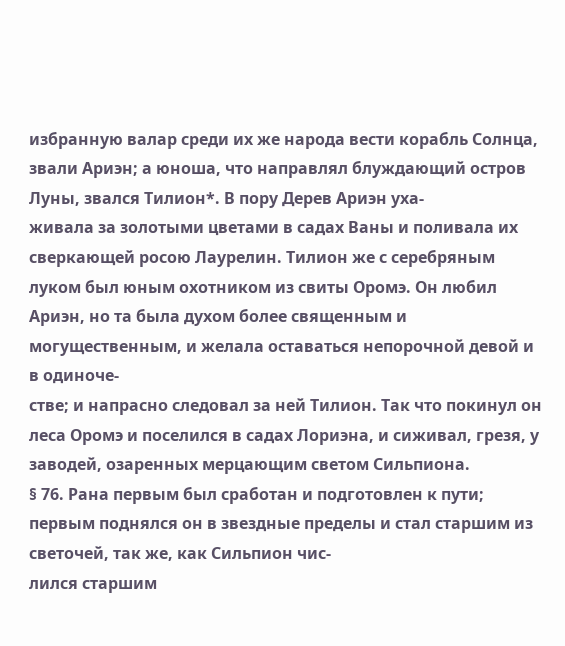избранную валар среди их же народа вести корабль Солнца, звали Ариэн; а юноша, что направлял блуждающий остров Луны, звался Тилион*. В пору Дерев Ариэн уха-
живала за золотыми цветами в садах Ваны и поливала их сверкающей росою Лаурелин. Тилион же с серебряным луком был юным охотником из свиты Оромэ. Он любил Ариэн, но та была духом более священным и могущественным, и желала оставаться непорочной девой и в одиноче-
стве; и напрасно следовал за ней Тилион. Так что покинул он леса Оромэ и поселился в садах Лориэна, и сиживал, грезя, у заводей, озаренных мерцающим светом Сильпиона.
§ 76. Рана первым был сработан и подготовлен к пути; первым поднялся он в звездные пределы и стал старшим из светочей, так же, как Сильпион чис-
лился старшим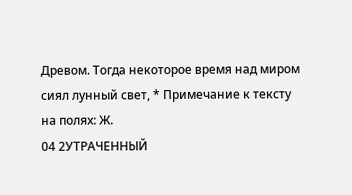Древом. Тогда некоторое время над миром сиял лунный свет, * Примечание к тексту на полях: Ж.
04 2УТРАЧЕННЫЙ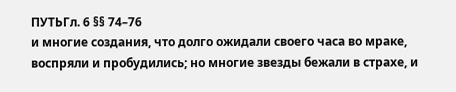ПУТЬГл. 6 §§ 74–76
и многие создания, что долго ожидали своего часа во мраке, воспряли и пробудились; но многие звезды бежали в страхе, и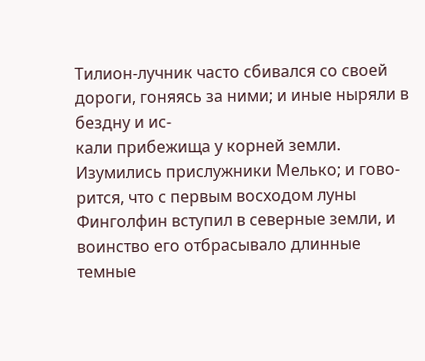Тилион-лучник часто сбивался со своей дороги, гоняясь за ними; и иные ныряли в бездну и ис-
кали прибежища у корней земли. Изумились прислужники Мелько; и гово-
рится, что с первым восходом луны Финголфин вступил в северные земли, и воинство его отбрасывало длинные темные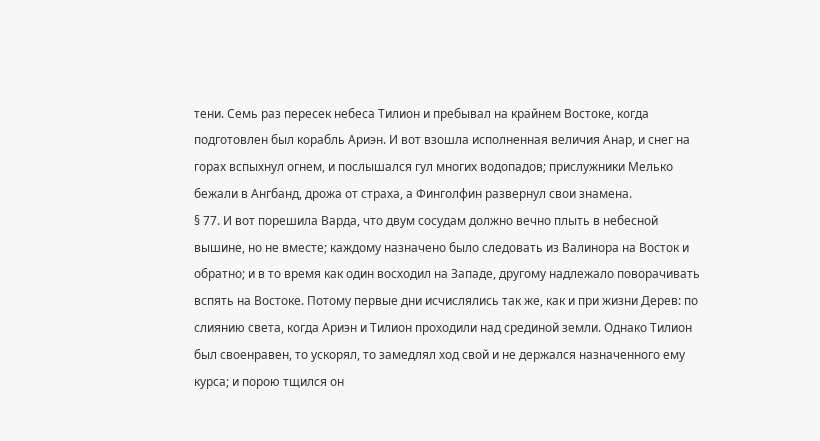тени. Семь раз пересек небеса Тилион и пребывал на крайнем Востоке, когда подготовлен был корабль Ариэн. И вот взошла исполненная величия Анар, и снег на горах вспыхнул огнем, и послышался гул многих водопадов; прислужники Мелько бежали в Ангбанд, дрожа от страха, а Финголфин развернул свои знамена.
§ 77. И вот порешила Варда, что двум сосудам должно вечно плыть в небесной вышине, но не вместе; каждому назначено было следовать из Валинора на Восток и обратно; и в то время как один восходил на Западе, другому надлежало поворачивать вспять на Востоке. Потому первые дни исчислялись так же, как и при жизни Дерев: по слиянию света, когда Ариэн и Тилион проходили над срединой земли. Однако Тилион был своенравен, то ускорял, то замедлял ход свой и не держался назначенного ему курса; и порою тщился он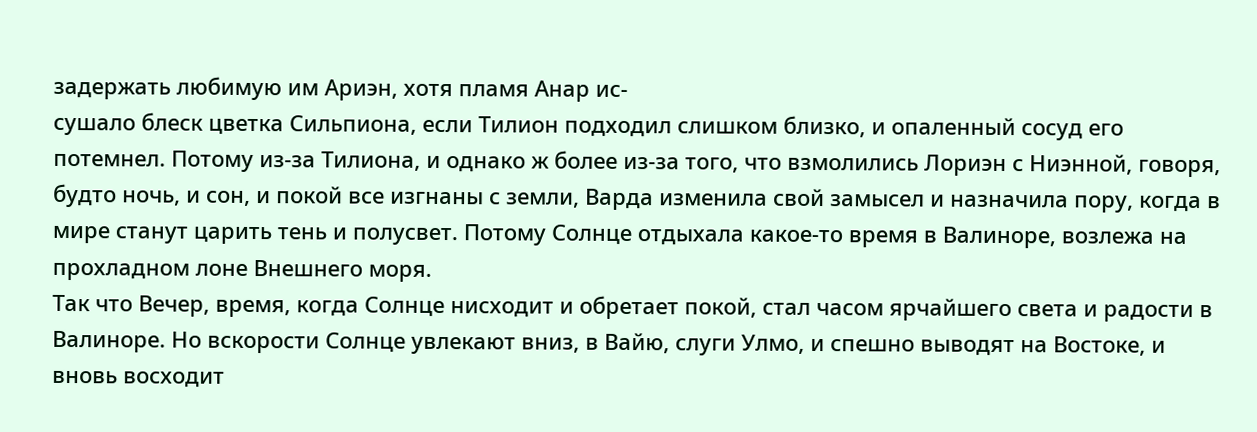задержать любимую им Ариэн, хотя пламя Анар ис-
сушало блеск цветка Сильпиона, если Тилион подходил слишком близко, и опаленный сосуд его потемнел. Потому из-за Тилиона, и однако ж более из-за того, что взмолились Лориэн с Ниэнной, говоря, будто ночь, и сон, и покой все изгнаны с земли, Варда изменила свой замысел и назначила пору, когда в мире станут царить тень и полусвет. Потому Солнце отдыхала какое-то время в Валиноре, возлежа на прохладном лоне Внешнего моря.
Так что Вечер, время, когда Солнце нисходит и обретает покой, стал часом ярчайшего света и радости в Валиноре. Но вскорости Солнце увлекают вниз, в Вайю, слуги Улмо, и спешно выводят на Востоке, и вновь восходит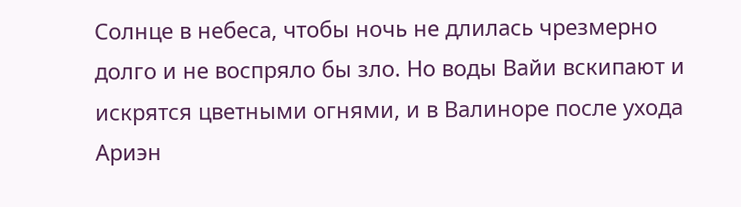Солнце в небеса, чтобы ночь не длилась чрезмерно долго и не воспряло бы зло. Но воды Вайи вскипают и искрятся цветными огнями, и в Валиноре после ухода Ариэн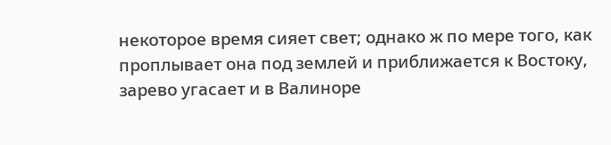некоторое время сияет свет; однако ж по мере того, как проплывает она под землей и приближается к Востоку, зарево угасает и в Валиноре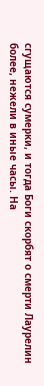сгущаются сумерки, и тогда Боги скорбят о смерти Лаурелин более, нежели в иные часы. На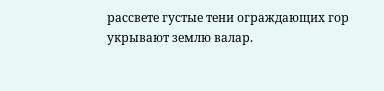рассвете густые тени ограждающих гор укрывают землю валар.